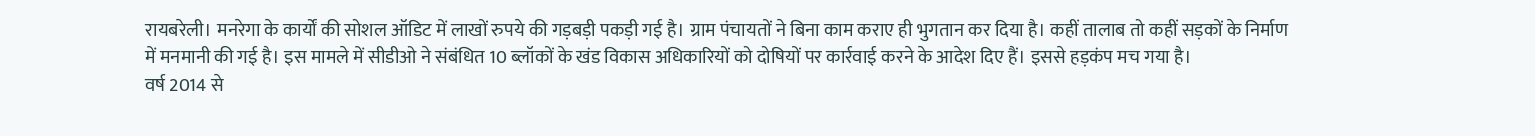रायबरेली। मनरेगा के कार्यों की सोशल ऑडिट में लाखों रुपये की गड़बड़ी पकड़ी गई है। ग्राम पंचायतों ने बिना काम कराए ही भुगतान कर दिया है। कहीं तालाब तो कहीं सड़कों के निर्माण में मनमानी की गई है। इस मामले में सीडीओ ने संबंधित 10 ब्लॉकों के खंड विकास अधिकारियों को दोषियों पर कार्रवाई करने के आदेश दिए हैं। इससे हड़कंप मच गया है।
वर्ष 2014 से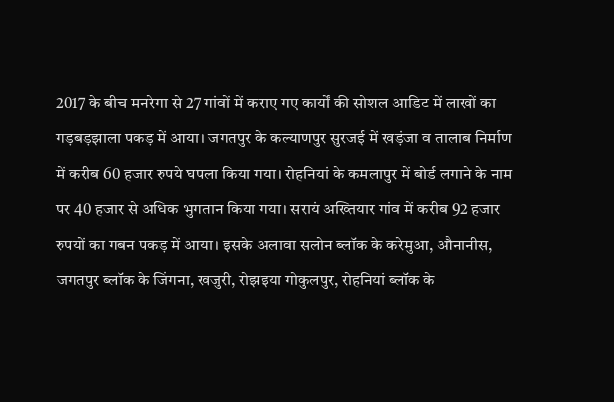2017 के बीच मनरेगा से 27 गांवों में कराए गए कार्यों की सोशल आडिट में लाखों का गड़बड़झाला पकड़ में आया। जगतपुर के कल्याणपुर सुरजई में खड़ंजा व तालाब निर्माण में करीब 60 हजार रुपये घपला किया गया। रोहनियां के कमलापुर में बोर्ड लगाने के नाम पर 40 हजार से अधिक भुगतान किया गया। सरायं अख्तियार गांव में करीब 92 हजार रुपयों का गबन पकड़ में आया। इसके अलावा सलोन ब्लॉक के करेमुआ, औनानीस, जगतपुर ब्लॉक के जिंगना, खजुरी, रोझइया गोकुलपुर, रोहनियां ब्लॉक के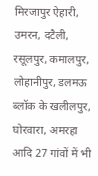मिरजापुर ऐहारी, उमरन, दटैली, रसूलपुर, कमालपुर, लोहानीपुर, डलमऊ ब्लॉक के खलीलपुर, घोरवारा, अमरहा आदि 27 गांवों में भी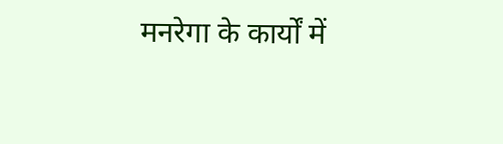मनरेगा के कार्यों में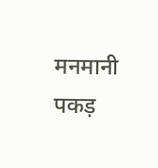मनमानी पकड़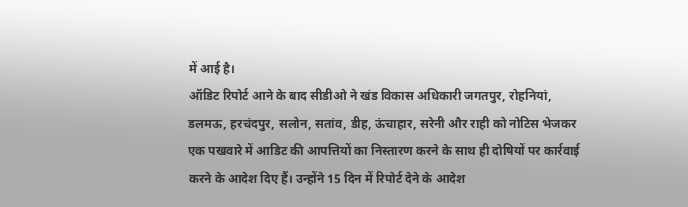में आई है।
ऑडिट रिपोर्ट आने के बाद सीडीओ ने खंड विकास अधिकारी जगतपुर, रोहनियां, डलमऊ, हरचंदपुर, सलोन, सतांव, डीह, ऊंचाहार, सरेनी और राही को नोटिस भेजकर एक पखवारे में आडिट की आपत्तियों का निस्तारण करने के साथ ही दोषियों पर कार्रवाई करने के आदेश दिए हैं। उन्होंने 15 दिन में रिपोर्ट देने के आदेश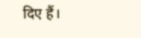दिए हैं।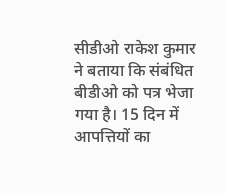सीडीओ राकेश कुमार ने बताया कि संबंधित बीडीओ को पत्र भेजा गया है। 15 दिन में आपत्तियों का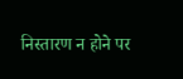निस्तारण न होने पर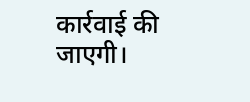कार्रवाई की जाएगी।